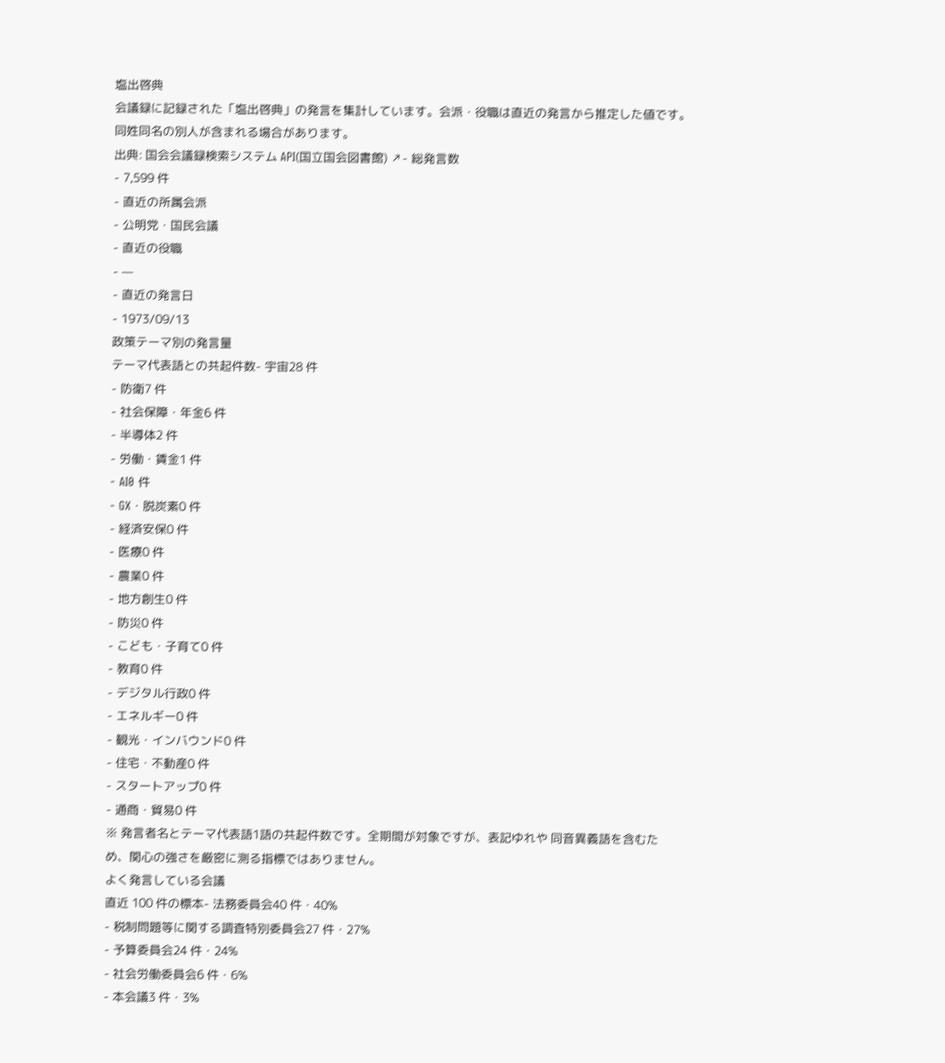塩出啓典
会議録に記録された「塩出啓典」の発言を集計しています。会派・役職は直近の発言から推定した値です。同姓同名の別人が含まれる場合があります。
出典: 国会会議録検索システム API(国立国会図書館) ↗- 総発言数
- 7,599 件
- 直近の所属会派
- 公明党・国民会議
- 直近の役職
- —
- 直近の発言日
- 1973/09/13
政策テーマ別の発言量
テーマ代表語との共起件数- 宇宙28 件
- 防衛7 件
- 社会保障・年金6 件
- 半導体2 件
- 労働・賃金1 件
- AI0 件
- GX・脱炭素0 件
- 経済安保0 件
- 医療0 件
- 農業0 件
- 地方創生0 件
- 防災0 件
- こども・子育て0 件
- 教育0 件
- デジタル行政0 件
- エネルギー0 件
- 観光・インバウンド0 件
- 住宅・不動産0 件
- スタートアップ0 件
- 通商・貿易0 件
※ 発言者名とテーマ代表語1語の共起件数です。全期間が対象ですが、表記ゆれや 同音異義語を含むため、関心の強さを厳密に測る指標ではありません。
よく発言している会議
直近 100 件の標本- 法務委員会40 件・40%
- 税制問題等に関する調査特別委員会27 件・27%
- 予算委員会24 件・24%
- 社会労働委員会6 件・6%
- 本会議3 件・3%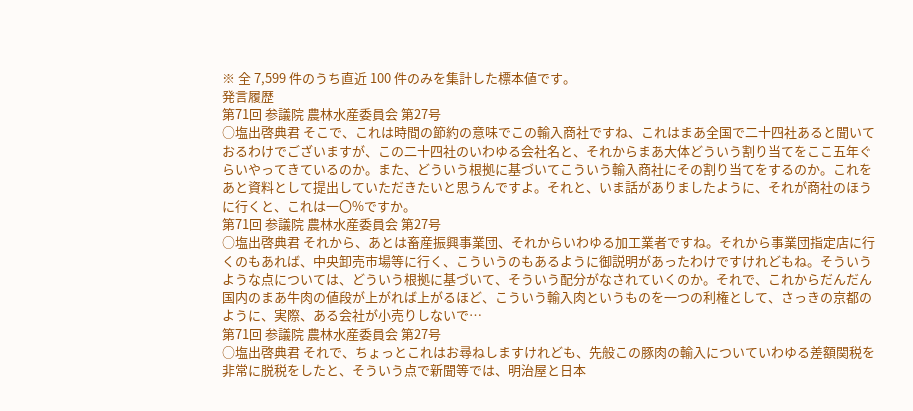※ 全 7,599 件のうち直近 100 件のみを集計した標本値です。
発言履歴
第71回 参議院 農林水産委員会 第27号
○塩出啓典君 そこで、これは時間の節約の意味でこの輸入商社ですね、これはまあ全国で二十四社あると聞いておるわけでございますが、この二十四社のいわゆる会社名と、それからまあ大体どういう割り当てをここ五年ぐらいやってきているのか。また、どういう根拠に基づいてこういう輸入商社にその割り当てをするのか。これをあと資料として提出していただきたいと思うんですよ。それと、いま話がありましたように、それが商社のほうに行くと、これは一〇%ですか。
第71回 参議院 農林水産委員会 第27号
○塩出啓典君 それから、あとは畜産振興事業団、それからいわゆる加工業者ですね。それから事業団指定店に行くのもあれば、中央卸売市場等に行く、こういうのもあるように御説明があったわけですけれどもね。そういうような点については、どういう根拠に基づいて、そういう配分がなされていくのか。それで、これからだんだん国内のまあ牛肉の値段が上がれば上がるほど、こういう輸入肉というものを一つの利権として、さっきの京都のように、実際、ある会社が小売りしないで…
第71回 参議院 農林水産委員会 第27号
○塩出啓典君 それで、ちょっとこれはお尋ねしますけれども、先般この豚肉の輸入についていわゆる差額関税を非常に脱税をしたと、そういう点で新聞等では、明治屋と日本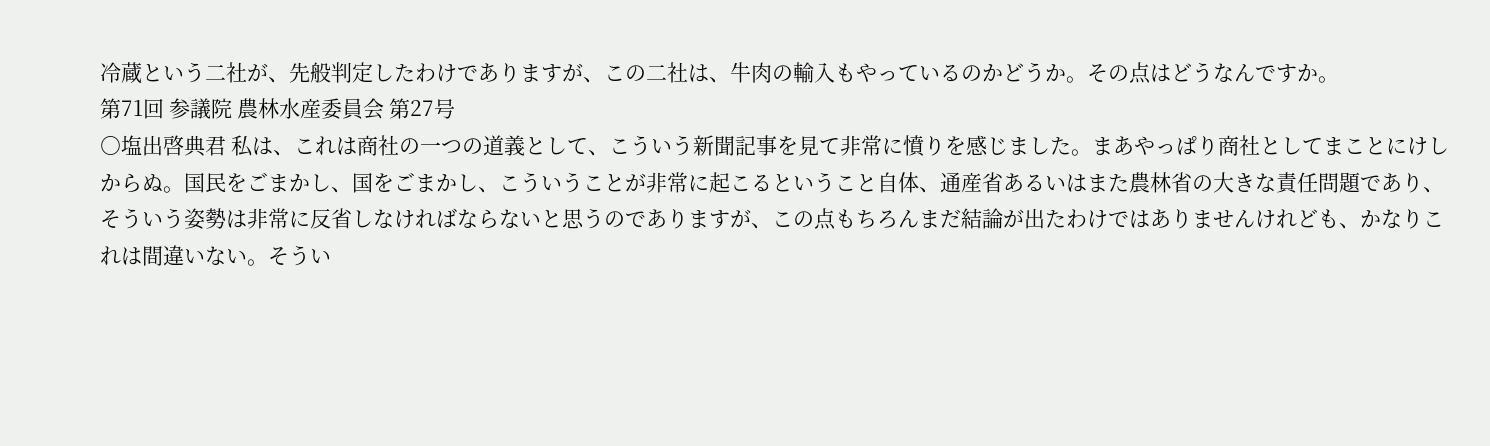冷蔵という二社が、先般判定したわけでありますが、この二社は、牛肉の輸入もやっているのかどうか。その点はどうなんですか。
第71回 参議院 農林水産委員会 第27号
○塩出啓典君 私は、これは商社の一つの道義として、こういう新聞記事を見て非常に憤りを感じました。まあやっぱり商社としてまことにけしからぬ。国民をごまかし、国をごまかし、こういうことが非常に起こるということ自体、通産省あるいはまた農林省の大きな責任問題であり、そういう姿勢は非常に反省しなければならないと思うのでありますが、この点もちろんまだ結論が出たわけではありませんけれども、かなりこれは間違いない。そうい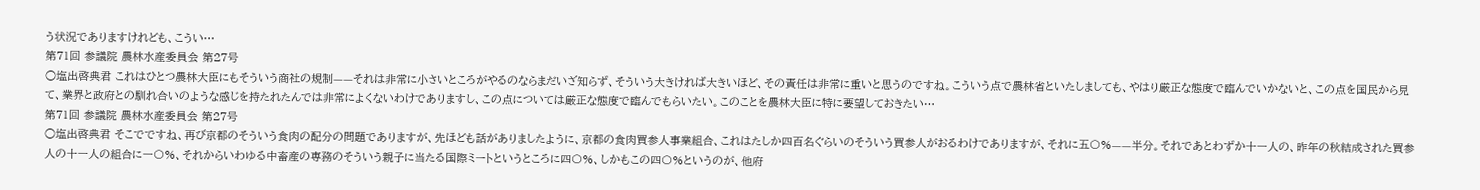う状況でありますけれども、こうい…
第71回 参議院 農林水産委員会 第27号
○塩出啓典君 これはひとつ農林大臣にもそういう商社の規制——それは非常に小さいところがやるのならまだいざ知らず、そういう大きければ大きいほど、その責任は非常に重いと思うのですね。こういう点で農林省といたしましても、やはり厳正な態度で臨んでいかないと、この点を国民から見て、業界と政府との馴れ合いのような感じを持たれたんでは非常によくないわけでありますし、この点については厳正な態度で臨んでもらいたい。このことを農林大臣に特に要望しておきたい…
第71回 参議院 農林水産委員会 第27号
○塩出啓典君 そこでですね、再び京都のそういう食肉の配分の問題でありますが、先ほども話がありましたように、京都の食肉買参人事業組合、これはたしか四百名ぐらいのそういう買参人がおるわけでありますが、それに五〇%——半分。それであとわずか十一人の、昨年の秋結成された買参人の十一人の組合に一〇%、それからいわゆる中畜産の専務のそういう親子に当たる国際ミートというところに四〇%、しかもこの四〇%というのが、他府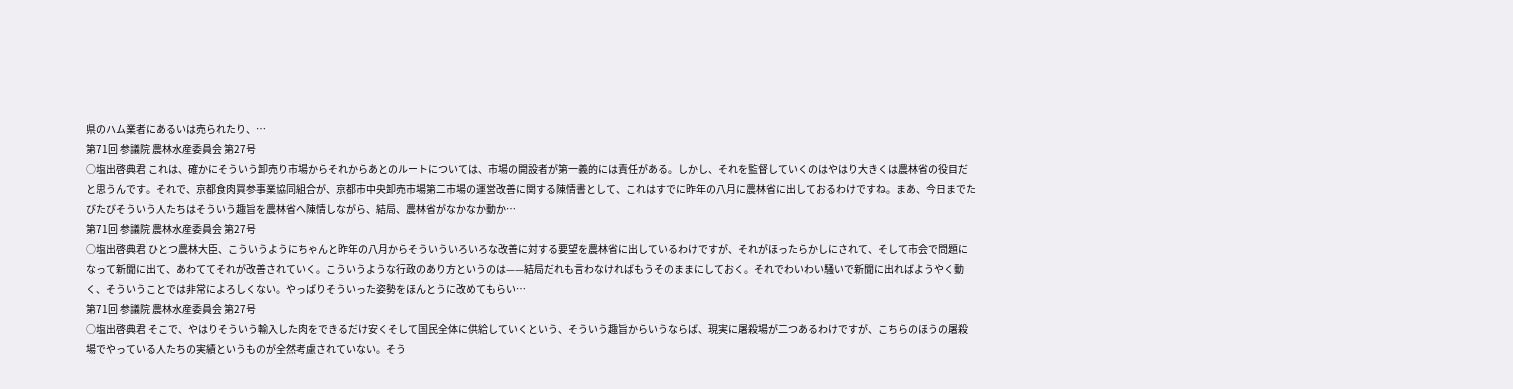県のハム業者にあるいは売られたり、…
第71回 参議院 農林水産委員会 第27号
○塩出啓典君 これは、確かにそういう卸売り市場からそれからあとのルートについては、市場の開設者が第一義的には責任がある。しかし、それを監督していくのはやはり大きくは農林省の役目だと思うんです。それで、京都食肉買参事業協同組合が、京都市中央卸売市場第二市場の運営改善に関する陳情書として、これはすでに昨年の八月に農林省に出しておるわけですね。まあ、今日までたびたびそういう人たちはそういう趣旨を農林省へ陳情しながら、結局、農林省がなかなか動か…
第71回 参議院 農林水産委員会 第27号
○塩出啓典君 ひとつ農林大臣、こういうようにちゃんと昨年の八月からそういういろいろな改善に対する要望を農林省に出しているわけですが、それがほったらかしにされて、そして市会で問題になって新聞に出て、あわててそれが改善されていく。こういうような行政のあり方というのは——結局だれも言わなければもうそのままにしておく。それでわいわい騒いで新聞に出ればようやく動く、そういうことでは非常によろしくない。やっぱりそういった姿勢をほんとうに改めてもらい…
第71回 参議院 農林水産委員会 第27号
○塩出啓典君 そこで、やはりそういう輸入した肉をできるだけ安くそして国民全体に供給していくという、そういう趣旨からいうならば、現実に屠殺場が二つあるわけですが、こちらのほうの屠殺場でやっている人たちの実績というものが全然考慮されていない。そう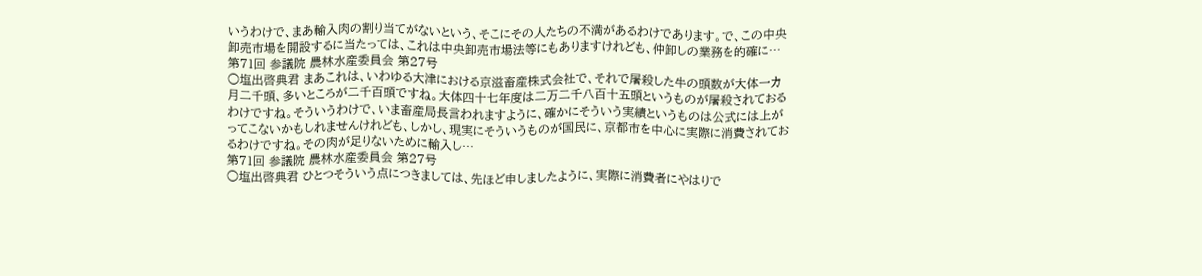いうわけで、まあ輸入肉の割り当てがないという、そこにその人たちの不満があるわけであります。で、この中央卸売市場を開設するに当たっては、これは中央卸売市場法等にもありますけれども、仲卸しの業務を的確に…
第71回 参議院 農林水産委員会 第27号
○塩出啓典君 まあこれは、いわゆる大津における京滋畜産株式会社で、それで屠殺した牛の頭数が大体一カ月二千頭、多いところが二千百頭ですね。大体四十七年度は二万二千八百十五頭というものが屠殺されておるわけですね。そういうわけで、いま畜産局長言われますように、確かにそういう実績というものは公式には上がってこないかもしれませんけれども、しかし、現実にそういうものが国民に、京都市を中心に実際に消費されておるわけですね。その肉が足りないために輸入し…
第71回 参議院 農林水産委員会 第27号
○塩出啓典君 ひとつそういう点につきましては、先ほど申しましたように、実際に消費者にやはりで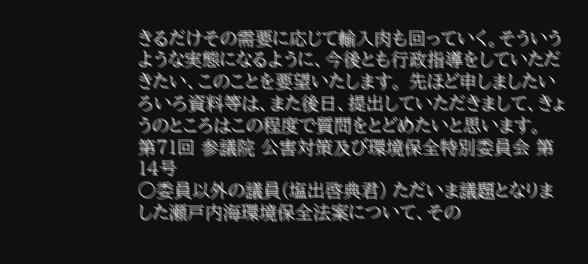きるだけその需要に応じて輸入肉も回っていく。そういうような実態になるように、今後とも行政指導をしていただきたい、このことを要望いたします。 先ほど申しましたいろいろ資料等は、また後日、提出していただきまして、きょうのところはこの程度で質問をとどめたいと思います。
第71回 参議院 公害対策及び環境保全特別委員会 第14号
○委員以外の議員(塩出啓典君) ただいま議題となりました瀬戸内海環境保全法案について、その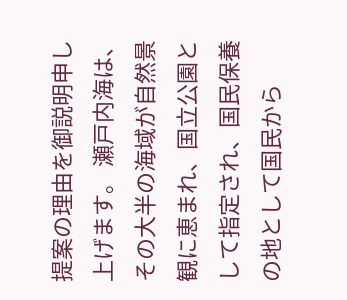提案の理由を御説明申し上げます。 瀬戸内海は、その大半の海域が自然景観に恵まれ、国立公園として指定され、国民保養の地として国民から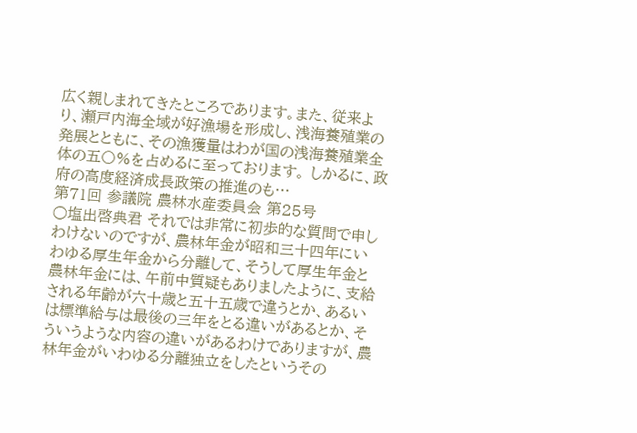広く親しまれてきたところであります。また、従来より、瀬戸内海全域が好漁場を形成し、浅海養殖業の発展とともに、その漁獲量はわが国の浅海養殖業全体の五〇%を占めるに至っております。 しかるに、政府の高度経済成長政策の推進のも…
第71回 参議院 農林水産委員会 第25号
○塩出啓典君 それでは非常に初歩的な質問で申しわけないのですが、農林年金が昭和三十四年にいわゆる厚生年金から分離して、そうして厚生年金と農林年金には、午前中質疑もありましたように、支給される年齢が六十歳と五十五歳で違うとか、あるいは標準給与は最後の三年をとる違いがあるとか、そういうような内容の違いがあるわけでありますが、農林年金がいわゆる分離独立をしたというその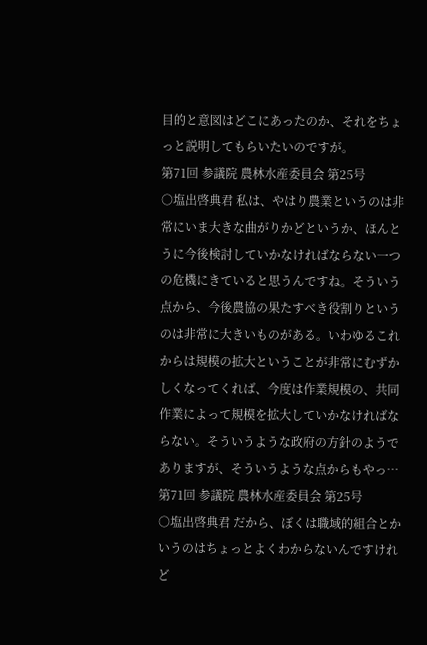目的と意図はどこにあったのか、それをちょっと説明してもらいたいのですが。
第71回 参議院 農林水産委員会 第25号
○塩出啓典君 私は、やはり農業というのは非常にいま大きな曲がりかどというか、ほんとうに今後検討していかなければならない一つの危機にきていると思うんですね。そういう点から、今後農協の果たすべき役割りというのは非常に大きいものがある。いわゆるこれからは規模の拡大ということが非常にむずかしくなってくれば、今度は作業規模の、共同作業によって規模を拡大していかなければならない。そういうような政府の方針のようでありますが、そういうような点からもやっ…
第71回 参議院 農林水産委員会 第25号
○塩出啓典君 だから、ぼくは職域的組合とかいうのはちょっとよくわからないんですけれど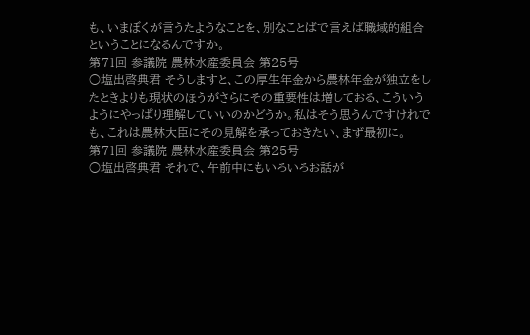も、いまぼくが言うたようなことを、別なことばで言えば職域的組合ということになるんですか。
第71回 参議院 農林水産委員会 第25号
○塩出啓典君 そうしますと、この厚生年金から農林年金が独立をしたときよりも現状のほうがさらにその重要性は増しておる、こういうようにやっぱり理解していいのかどうか。私はそう思うんですけれでも、これは農林大臣にその見解を承っておきたい、まず最初に。
第71回 参議院 農林水産委員会 第25号
○塩出啓典君 それで、午前中にもいろいろお話が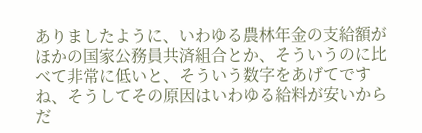ありましたように、いわゆる農林年金の支給額がほかの国家公務員共済組合とか、そういうのに比べて非常に低いと、そういう数字をあげてですね、そうしてその原因はいわゆる給料が安いからだ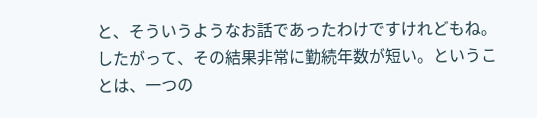と、そういうようなお話であったわけですけれどもね。したがって、その結果非常に勤続年数が短い。ということは、一つの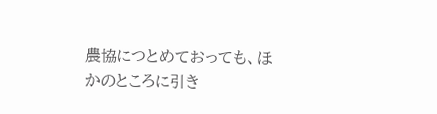農協につとめておっても、ほかのところに引き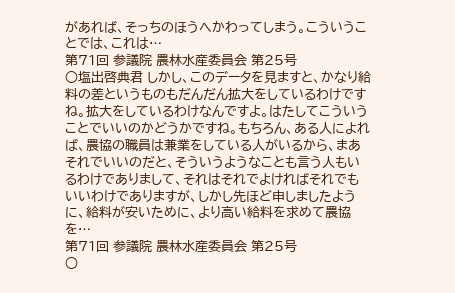があれば、そっちのほうへかわってしまう。こういうことでは、これは…
第71回 参議院 農林水産委員会 第25号
○塩出啓典君 しかし、このデータを見ますと、かなり給料の差というものもだんだん拡大をしているわけですね。拡大をしているわけなんですよ。はたしてこういうことでいいのかどうかですね。もちろん、ある人によれば、農協の職員は兼業をしている人がいるから、まあそれでいいのだと、そういうようなことも言う人もいるわけでありまして、それはそれでよければそれでもいいわけでありますが、しかし先ほど申しましたように、給料が安いために、より高い給料を求めて農協を…
第71回 参議院 農林水産委員会 第25号
○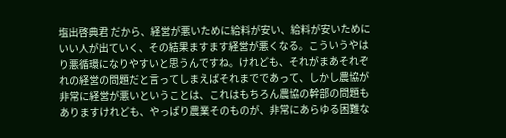塩出啓典君 だから、経営が悪いために給料が安い、給料が安いためにいい人が出ていく、その結果ますます経営が悪くなる。こういうやはり悪循環になりやすいと思うんですね。けれども、それがまあそれぞれの経営の問題だと言ってしまえばそれまでであって、しかし農協が非常に経営が悪いということは、これはもちろん農協の幹部の問題もありますけれども、やっぱり農業そのものが、非常にあらゆる困難な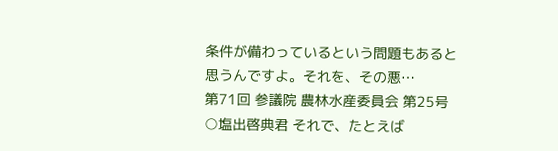条件が備わっているという問題もあると思うんですよ。それを、その悪…
第71回 参議院 農林水産委員会 第25号
○塩出啓典君 それで、たとえば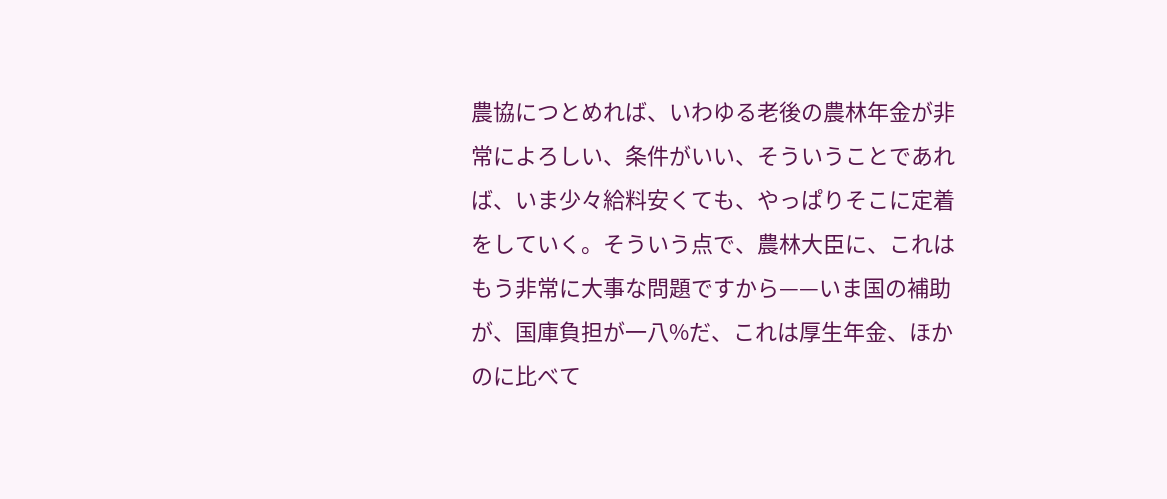農協につとめれば、いわゆる老後の農林年金が非常によろしい、条件がいい、そういうことであれば、いま少々給料安くても、やっぱりそこに定着をしていく。そういう点で、農林大臣に、これはもう非常に大事な問題ですから——いま国の補助が、国庫負担が一八%だ、これは厚生年金、ほかのに比べて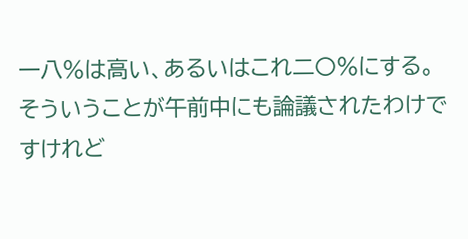一八%は高い、あるいはこれ二〇%にする。そういうことが午前中にも論議されたわけですけれど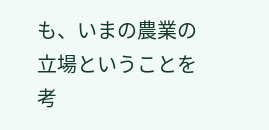も、いまの農業の立場ということを考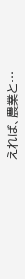えれば、農業と…